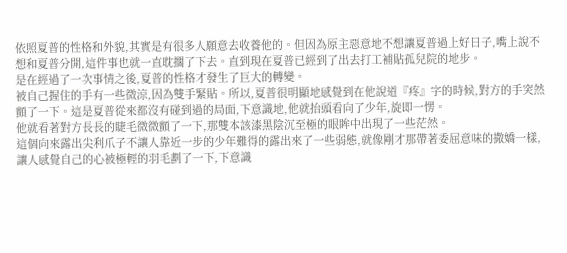依照夏普的性格和外貌,其實是有很多人願意去收養他的。但因為原主惡意地不想讓夏普過上好日子,嘴上說不想和夏普分開,這件事也就一直耽擱了下去。直到現在夏普已經到了出去打工補貼孤兒院的地步。
是在經過了一次事情之後,夏普的性格才發生了巨大的轉變。
被自己握住的手有一些微涼,因為雙手緊貼。所以,夏普很明顯地感覺到在他說道『疼』字的時候,對方的手突然顫了一下。這是夏普從來都沒有碰到過的局面,下意識地,他就抬頭看向了少年,旋即一愣。
他就看著對方長長的睫毛微微顫了一下,那雙本該漆黑陰沉至極的眼眸中出現了一些茫然。
這個向來露出尖利爪子不讓人靠近一步的少年難得的露出來了一些弱態,就像剛才那帶著委屈意味的撒嬌一樣,讓人感覺自己的心被極輕的羽毛劃了一下,下意識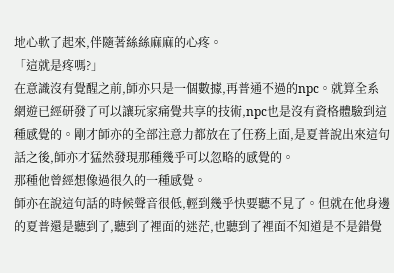地心軟了起來,伴隨著絲絲麻麻的心疼。
「這就是疼嗎?」
在意識沒有覺醒之前,師亦只是一個數據,再普通不過的npc。就算全系網遊已經研發了可以讓玩家痛覺共享的技術,npc也是沒有資格體驗到這種感覺的。剛才師亦的全部注意力都放在了任務上面,是夏普說出來這句話之後,師亦才猛然發現那種幾乎可以忽略的感覺的。
那種他曾經想像過很久的一種感覺。
師亦在說這句話的時候聲音很低,輕到幾乎快要聽不見了。但就在他身邊的夏普還是聽到了,聽到了裡面的迷茫,也聽到了裡面不知道是不是錯覺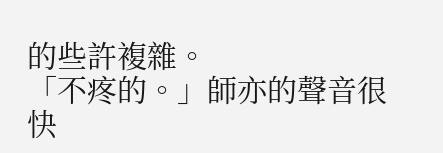的些許複雜。
「不疼的。」師亦的聲音很快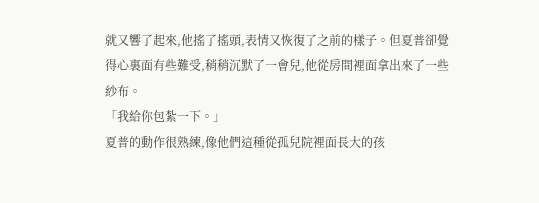就又響了起來,他搖了搖頭,表情又恢復了之前的樣子。但夏普卻覺得心裏面有些難受,稍稍沉默了一會兒,他從房間裡面拿出來了一些紗布。
「我給你包紮一下。」
夏普的動作很熟練,像他們這種從孤兒院裡面長大的孩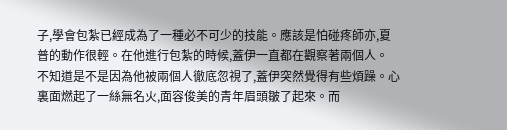子,學會包紮已經成為了一種必不可少的技能。應該是怕碰疼師亦,夏普的動作很輕。在他進行包紮的時候,蓋伊一直都在觀察著兩個人。
不知道是不是因為他被兩個人徹底忽視了,蓋伊突然覺得有些煩躁。心裏面燃起了一絲無名火,面容俊美的青年眉頭皺了起來。而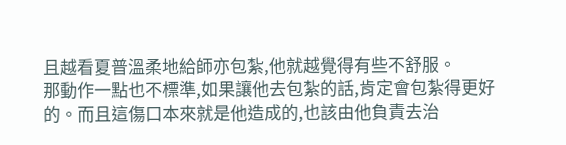且越看夏普溫柔地給師亦包紮,他就越覺得有些不舒服。
那動作一點也不標準,如果讓他去包紮的話,肯定會包紮得更好的。而且這傷口本來就是他造成的,也該由他負責去治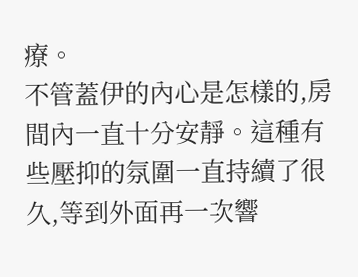療。
不管蓋伊的內心是怎樣的,房間內一直十分安靜。這種有些壓抑的氛圍一直持續了很久,等到外面再一次響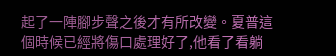起了一陣腳步聲之後才有所改變。夏普這個時候已經將傷口處理好了,他看了看躺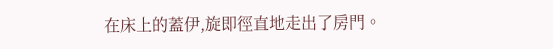在床上的蓋伊,旋即徑直地走出了房門。